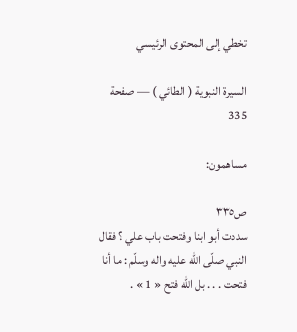تخطي إلى المحتوى الرئيسي

السيرة النبوية ( الطائي ) — صفحة 335

مساهمون:

ص٣٣٥
سددت أبو ابنا وفتحت باب علي ؟ فقال النبي صلّى اللّه عليه واله وسلّم : ما أنا فتحت . . . بل اللّه فتح « 1 » .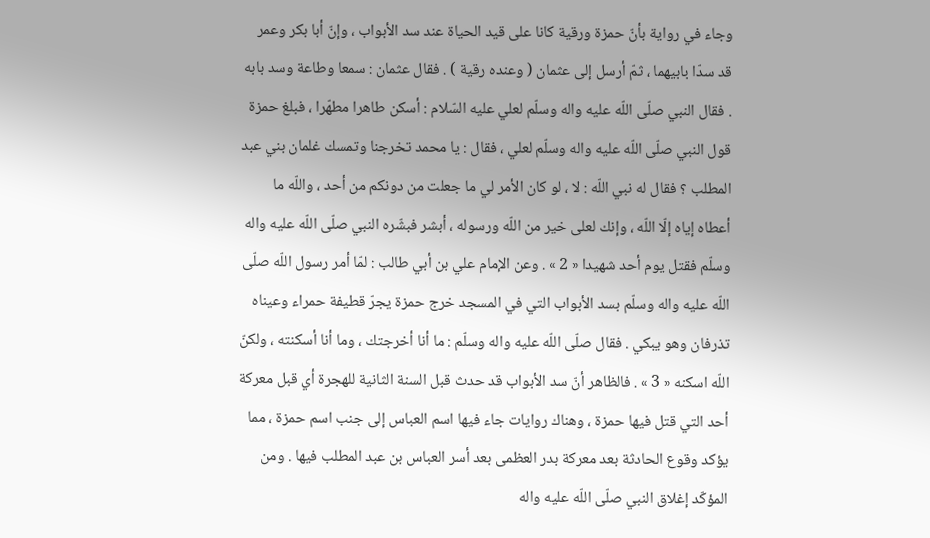وجاء في رواية بأنّ حمزة ورقية كانا على قيد الحياة عند سد الأبواب ، وإنّ أبا بكر وعمر قد سدّا بابيهما ، ثمّ أرسل إلى عثمان ( وعنده رقية ) . فقال عثمان : سمعا وطاعة وسد بابه . فقال النبي صلّى اللّه عليه واله وسلّم لعلي عليه السّلام : أسكن طاهرا مطهّرا ، فبلغ حمزة قول النبي صلّى اللّه عليه واله وسلّم لعلي ، فقال : يا محمد تخرجنا وتمسك غلمان بني عبد المطلب ؟ فقال له نبي اللّه : لا ، لو كان الأمر لي ما جعلت من دونكم من أحد ، واللّه ما أعطاه إياه إلّا اللّه ، وإنك لعلى خير من اللّه ورسوله ، أبشر فبشّره النبي صلّى اللّه عليه واله وسلّم فقتل يوم أحد شهيدا « 2 » . وعن الإمام علي بن أبي طالب : لمّا أمر رسول اللّه صلّى اللّه عليه واله وسلّم بسد الأبواب التي في المسجد خرج حمزة يجرّ قطيفة حمراء وعيناه تذرفان وهو يبكي . فقال صلّى اللّه عليه واله وسلّم : ما أنا أخرجتك ، وما أنا أسكنته ، ولكنّ اللّه اسكنه « 3 » . فالظاهر أنّ سد الأبواب قد حدث قبل السنة الثانية للهجرة أي قبل معركة أحد التي قتل فيها حمزة ، وهناك روايات جاء فيها اسم العباس إلى جنب اسم حمزة ، مما يؤكد وقوع الحادثة بعد معركة بدر العظمى بعد أسر العباس بن عبد المطلب فيها . ومن المؤكّد إغلاق النبي صلّى اللّه عليه واله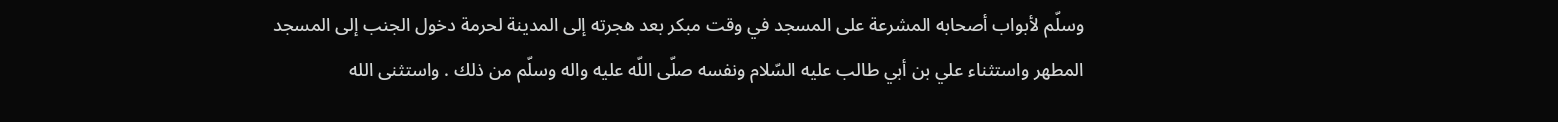وسلّم لأبواب أصحابه المشرعة على المسجد في وقت مبكر بعد هجرته إلى المدينة لحرمة دخول الجنب إلى المسجد المطهر واستثناء علي بن أبي طالب عليه السّلام ونفسه صلّى اللّه عليه واله وسلّم من ذلك . واستثنى الله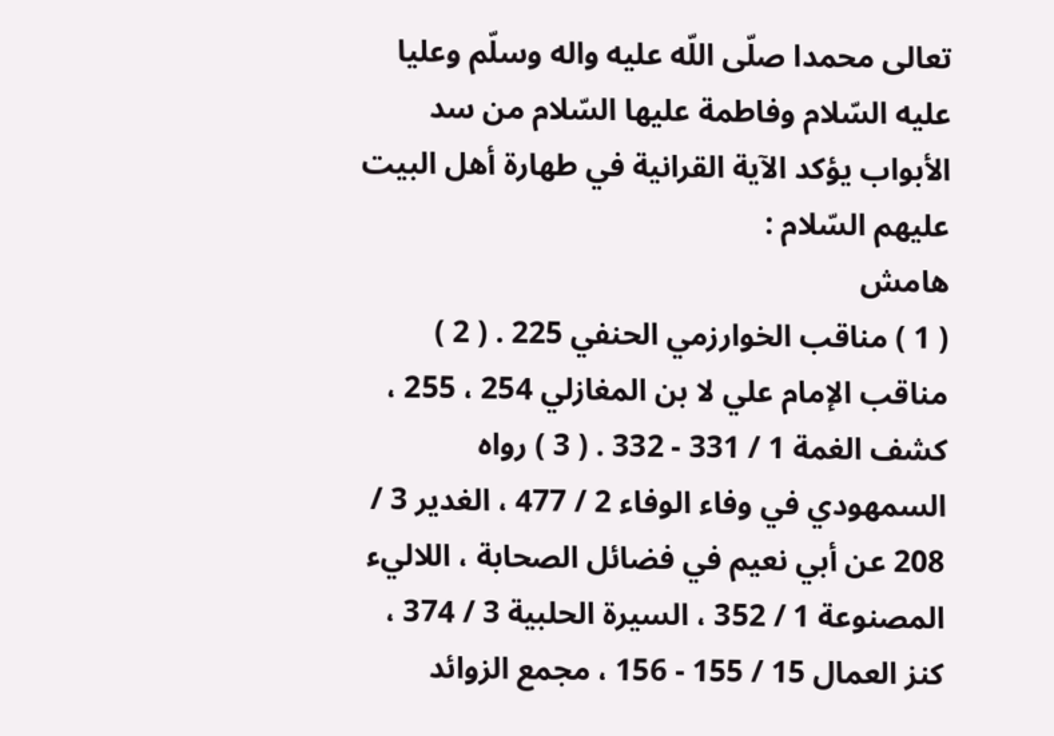تعالى محمدا صلّى اللّه عليه واله وسلّم وعليا عليه السّلام وفاطمة عليها السّلام من سد الأبواب يؤكد الآية القرانية في طهارة أهل البيت عليهم السّلام :
هامش
( 1 ) مناقب الخوارزمي الحنفي 225 . ( 2 ) مناقب الإمام علي لا بن المغازلي 254 ، 255 ، كشف الغمة 1 / 331 - 332 . ( 3 ) رواه السمهودي في وفاء الوفاء 2 / 477 ، الغدير 3 / 208 عن أبي نعيم في فضائل الصحابة ، اللاليء المصنوعة 1 / 352 ، السيرة الحلبية 3 / 374 ، كنز العمال 15 / 155 - 156 ، مجمع الزوائد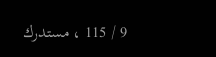9 / 115 ، مستدرك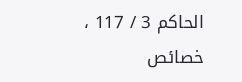الحاكم 3 / 117 ، خصائص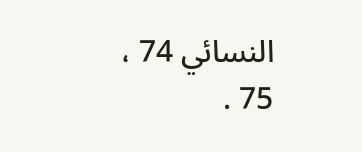النسائي 74 ، 75 .